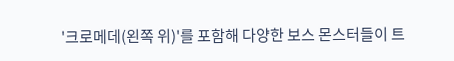'크로메데(왼쪽 위)'를 포함해 다양한 보스 몬스터들이 트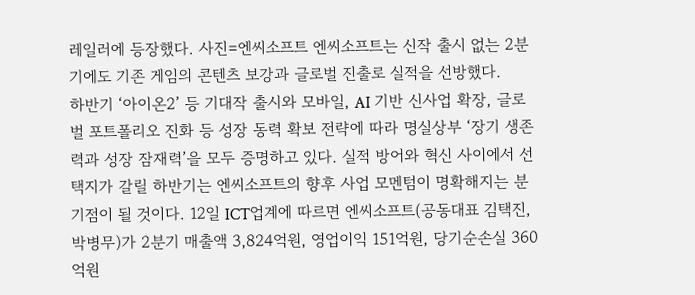레일러에 등장했다. 사진=엔씨소프트 엔씨소프트는 신작 출시 없는 2분기에도 기존 게임의 콘텐츠 보강과 글로벌 진출로 실적을 선방했다.
하반기 ‘아이온2’ 등 기대작 출시와 모바일, AI 기반 신사업 확장, 글로벌 포트폴리오 진화 등 성장 동력 확보 전략에 따라 명실상부 ‘장기 생존력과 성장 잠재력’을 모두 증명하고 있다. 실적 방어와 혁신 사이에서 선택지가 갈릴 하반기는 엔씨소프트의 향후 사업 모멘텀이 명확해지는 분기점이 될 것이다. 12일 ICT업계에 따르면 엔씨소프트(공동대표 김택진, 박병무)가 2분기 매출액 3,824억원, 영업이익 151억원, 당기순손실 360억원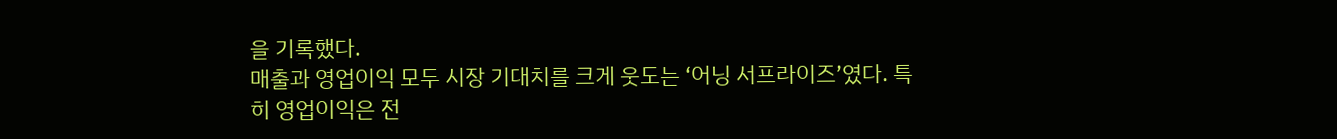을 기록했다.
매출과 영업이익 모두 시장 기대치를 크게 웃도는 ‘어닝 서프라이즈’였다. 특히 영업이익은 전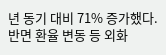년 동기 대비 71% 증가했다.
반면 환율 변동 등 외화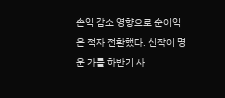손익 감소 영향으로 순이익은 적자 전환했다. 신작이 명운 가를 하반기 사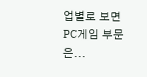업별로 보면 PC게임 부문은...